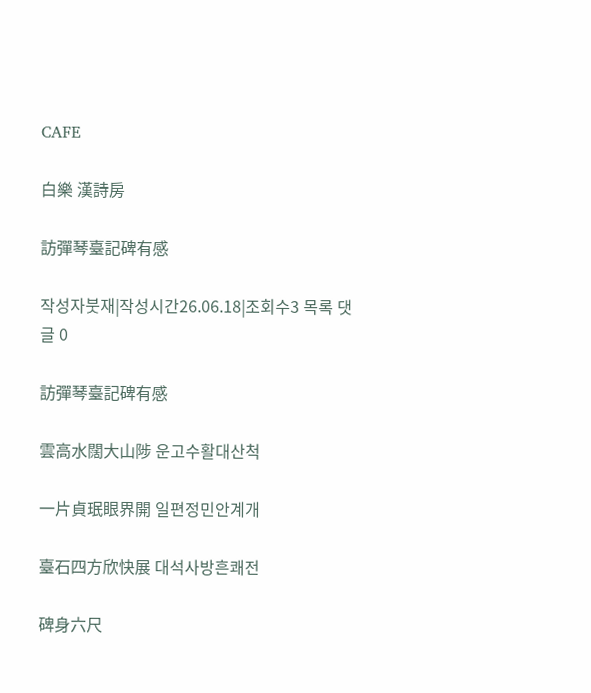CAFE

白樂 漢詩房

訪彈琴臺記碑有感

작성자붓재|작성시간26.06.18|조회수3 목록 댓글 0

訪彈琴臺記碑有感

雲高水闊大山陟 운고수활대산척

一片貞珉眼界開 일편정민안계개

臺石四方欣快展 대석사방흔쾌전

碑身六尺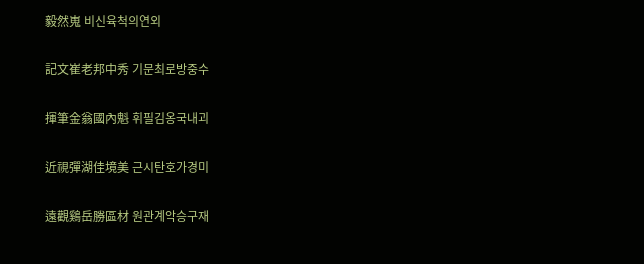毅然嵬 비신육척의연외

記文崔老邦中秀 기문최로방중수

揮筆金翁國內魁 휘필김옹국내괴

近視彈湖佳境美 근시탄호가경미

遠觀鷄岳勝區材 원관계악승구재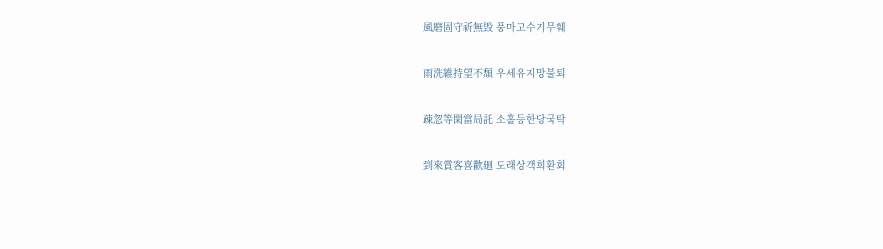風磨固守祈無毁 풍마고수기무훼

雨洗維持望不頹 우세유지망불퇴

疎忽等閑當局託 소홀등한당국탁

到來賞客喜歡廻 도래상객희환회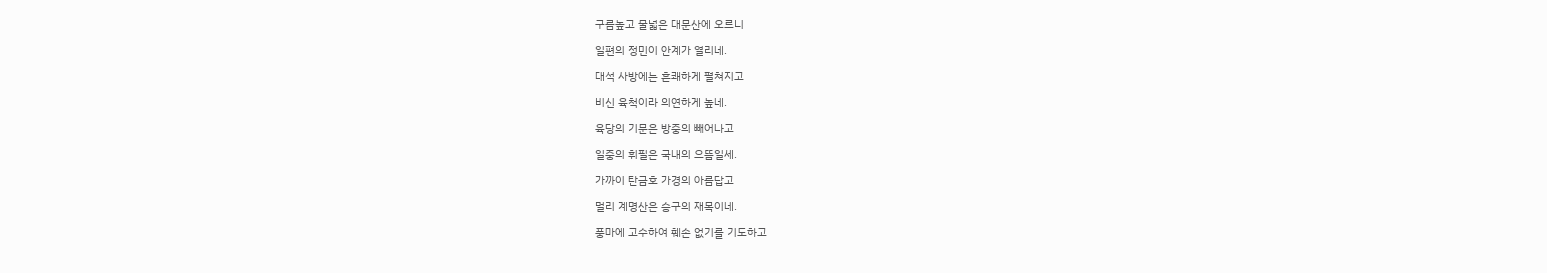구름높고 물넓은 대문산에 오르니

일편의 정민이 안계가 열리네.

대석 사방에는 흔쾌하게 펼쳐지고

비신 육척이라 의연하게 높네.

육당의 기문은 방중의 빼어나고

일중의 휘필은 국내의 으뜸일세.

가까이 탄금호 가경의 아름답고

멀리 계명산은 승구의 재목이네.

풍마에 고수하여 훼손 없기를 기도하고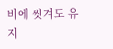비에 씻겨도 유지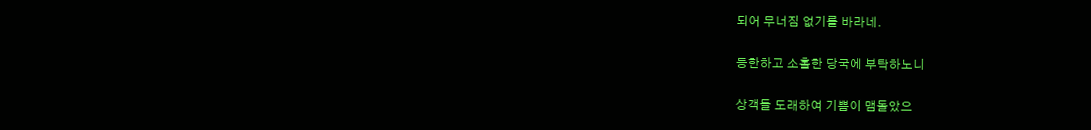되어 무너짐 없기를 바라네.

등한하고 소홀한 당국에 부탁하노니

상객들 도래하여 기쁨이 맴돌았으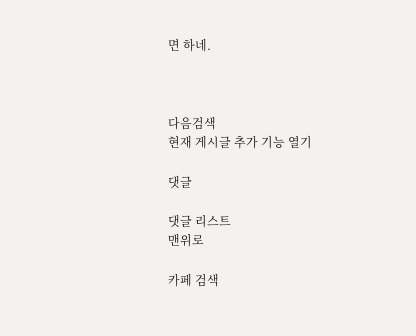면 하네.



다음검색
현재 게시글 추가 기능 열기

댓글

댓글 리스트
맨위로

카페 검색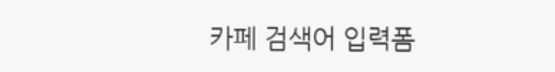카페 검색어 입력폼